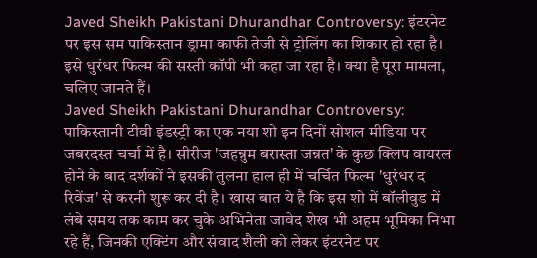Javed Sheikh Pakistani Dhurandhar Controversy: इंटरनेट पर इस सम पाकिस्तान ड्रामा काफी तेजी से ट्रोलिंग का शिकार हो रहा है। इसे धुरंधर फिल्म की सस्ती कॉपी भी कहा जा रहा है। क्या है पूरा मामला, चलिए जानते हैं।
Javed Sheikh Pakistani Dhurandhar Controversy: पाकिस्तानी टीवी इंडस्ट्री का एक नया शो इन दिनों सोशल मीडिया पर जबरदस्त चर्चा में है। सीरीज 'जहन्नुम बरास्ता जन्नत' के कुछ क्लिप वायरल होने के बाद दर्शकों ने इसकी तुलना हाल ही में चर्चित फिल्म 'धुरंधर द रिवेंज' से करनी शुरू कर दी है। खास बात ये है कि इस शो में बॉलीवुड में लंबे समय तक काम कर चुके अभिनेता जावेद शेख भी अहम भूमिका निभा रहे हैं, जिनकी एक्टिंग और संवाद शैली को लेकर इंटरनेट पर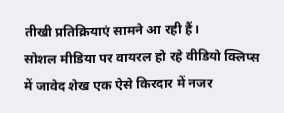तीखी प्रतिक्रियाएं सामने आ रही हैं।
सोशल मीडिया पर वायरल हो रहे वीडियो क्लिप्स में जावेद शेख एक ऐसे किरदार में नजर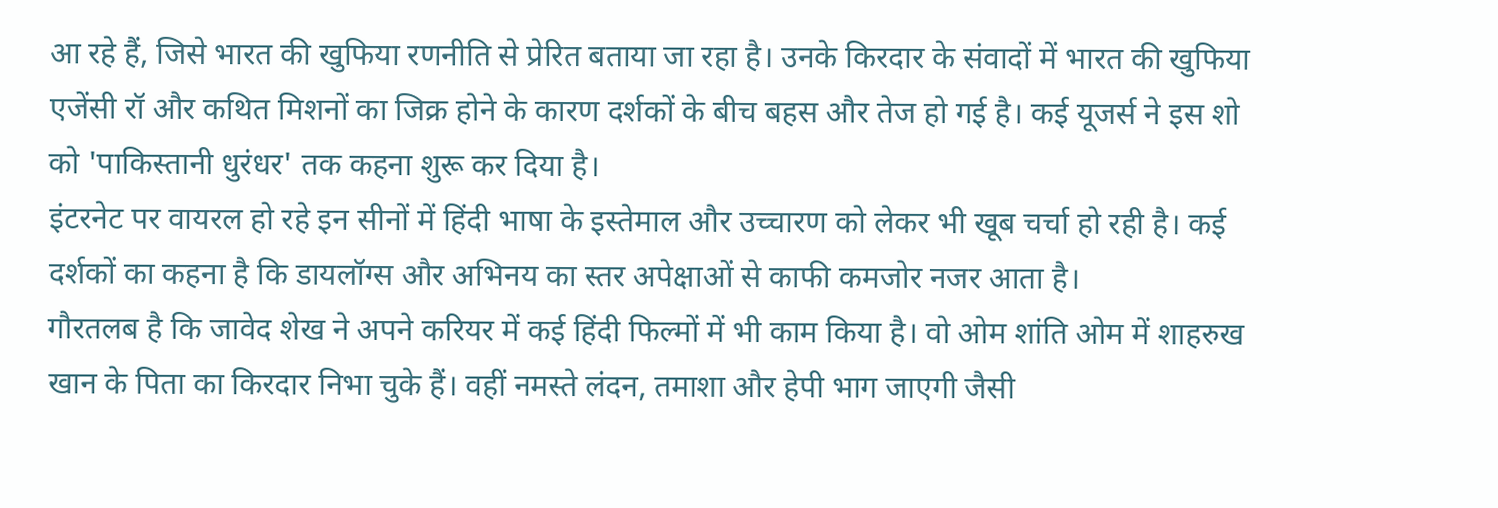आ रहे हैं, जिसे भारत की खुफिया रणनीति से प्रेरित बताया जा रहा है। उनके किरदार के संवादों में भारत की खुफिया एजेंसी रॉ और कथित मिशनों का जिक्र होने के कारण दर्शकों के बीच बहस और तेज हो गई है। कई यूजर्स ने इस शो को 'पाकिस्तानी धुरंधर' तक कहना शुरू कर दिया है।
इंटरनेट पर वायरल हो रहे इन सीनों में हिंदी भाषा के इस्तेमाल और उच्चारण को लेकर भी खूब चर्चा हो रही है। कई दर्शकों का कहना है कि डायलॉग्स और अभिनय का स्तर अपेक्षाओं से काफी कमजोर नजर आता है।
गौरतलब है कि जावेद शेख ने अपने करियर में कई हिंदी फिल्मों में भी काम किया है। वो ओम शांति ओम में शाहरुख खान के पिता का किरदार निभा चुके हैं। वहीं नमस्ते लंदन, तमाशा और हेपी भाग जाएगी जैसी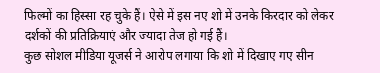फिल्मों का हिस्सा रह चुके हैं। ऐसे में इस नए शो में उनके किरदार को लेकर दर्शकों की प्रतिक्रियाएं और ज्यादा तेज हो गई हैं।
कुछ सोशल मीडिया यूजर्स ने आरोप लगाया कि शो में दिखाए गए सीन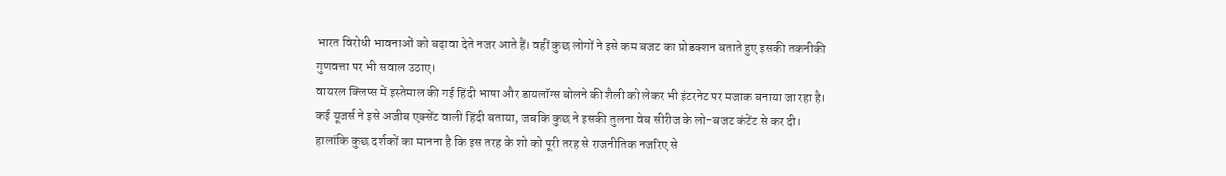भारत विरोधी भावनाओं को बढ़ावा देते नजर आते हैं। वहीं कुछ लोगों ने इसे कम बजट का प्रोडक्शन बताते हुए इसकी तकनीकी गुणवत्ता पर भी सवाल उठाए।
वायरल क्लिप्स में इस्तेमाल की गई हिंदी भाषा और डायलॉग्स बोलने की शैली को लेकर भी इंटरनेट पर मजाक बनाया जा रहा है। कई यूजर्स ने इसे अजीब एक्सेंट वाली हिंदी बताया, जबकि कुछ ने इसकी तुलना वेब सीरीज के लो-बजट कंटेंट से कर दी।
हालांकि कुछ दर्शकों का मानना है कि इस तरह के शो को पूरी तरह से राजनीतिक नजरिए से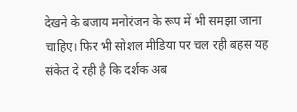देखने के बजाय मनोरंजन के रूप में भी समझा जाना चाहिए। फिर भी सोशल मीडिया पर चल रही बहस यह संकेत दे रही है कि दर्शक अब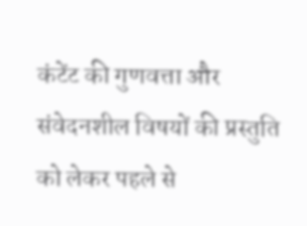कंटेंट की गुणवत्ता और संवेदनशील विषयों की प्रस्तुति को लेकर पहले से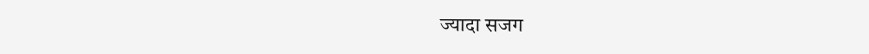ज्यादा सजग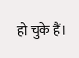हो चुके हैं।